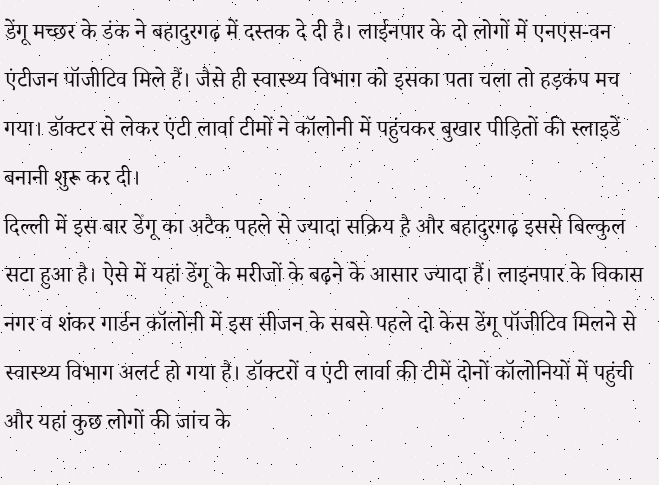डेंगू मच्छर के डंक ने बहादुरगढ़ में दस्तक दे दी है। लाईनपार के दो लोगों में एनएस-वन एंटीजन पॉजीटिव मिले हैं। जैसे ही स्वास्थ्य विभाग को इसका पता चला तो हड़कंप मच गया। डॉक्टर से लेकर एंटी लार्वा टीमों ने कॉलोनी में पहुंचकर बुखार पीड़ितों की स्लाइडें बनानी शुरू कर दी।
दिल्ली में इस बार डेंगू का अटैक पहले से ज्यादा सक्रिय है और बहादुरगढ़ इससे बिल्कुल सटा हुआ है। ऐसे में यहां डेंगू के मरीजों के बढ़ने के आसार ज्यादा हैं। लाइनपार के विकास नगर व शंकर गार्डन कॉलोनी में इस सीजन के सबसे पहले दो केस डेंगू पॉजीटिव मिलने से स्वास्थ्य विभाग अलर्ट हो गया है। डॉक्टरों व एंटी लार्वा की टीमें दोनों कॉलोनियों में पहुंची और यहां कुछ लोगों की जांच के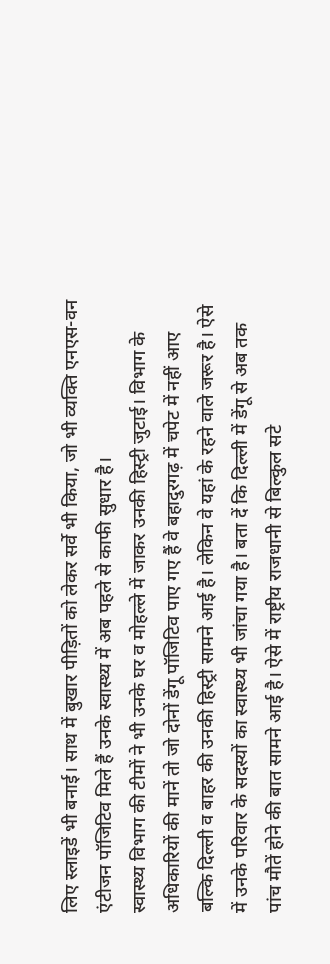लिए स्लाइडें भी बनाई। साथ में बुखार पीड़ितों को लेकर सर्वे भी किया, जो भी व्यक्ति एनएस-वन एंटीजन पॉजिटिव मिले हैं उनके स्वास्थ्य में अब पहले से काफी सुधार है।
स्वास्थ्य विभाग की टीमों ने भी उनके घर व मोहल्ले में जाकर उनकी हिस्ट्री जुटाई। विभाग के अधिकारियों की मानें तो जो दोनों डेंगू पॉजिटिव पाए गए हैं वे बहादुरगढ़ में चपेट में नहीं आए बल्कि दिल्ली व बाहर की उनकी हिस्ट्री सामने आई है। लेकिन वे यहां के रहने वाले जरूर है। ऐसे में उनके परिवार के सदस्यों का स्वास्थ्य भी जांचा गया है। बता दें कि दिल्ली में डेंगू से अब तक पांच मौतें होने की बात सामने आई है। ऐसे में राष्ट्रीय राजधानी से बिल्कुल सटे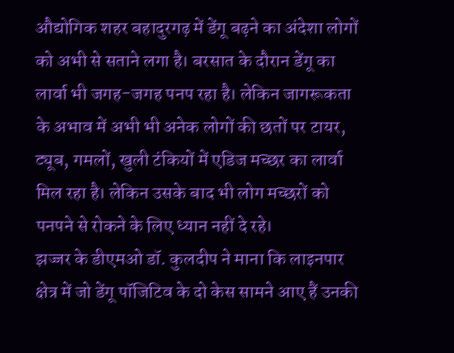औद्योगिक शहर बहादुरगढ़ में डेंगू बढ़ने का अंदेशा लोगों को अभी से सताने लगा है। बरसात के दौरान डेंगू का लार्वा भी जगह-जगह पनप रहा है। लेकिन जागरूकता के अभाव में अभी भी अनेक लोगों की छतों पर टायर, ट्यूब, गमलों, खुली टंकियों में एडिज मच्छर का लार्वा मिल रहा है। लेकिन उसके बाद भी लोग मच्छरों को पनपने से रोकने के लिए ध्यान नहीं दे रहे।
झज्जर के डीएमओ डॉ. कुलदीप ने माना कि लाइनपार क्षेत्र में जो डेंगू पॉजिटिव के दो केस सामने आए हैं उनकी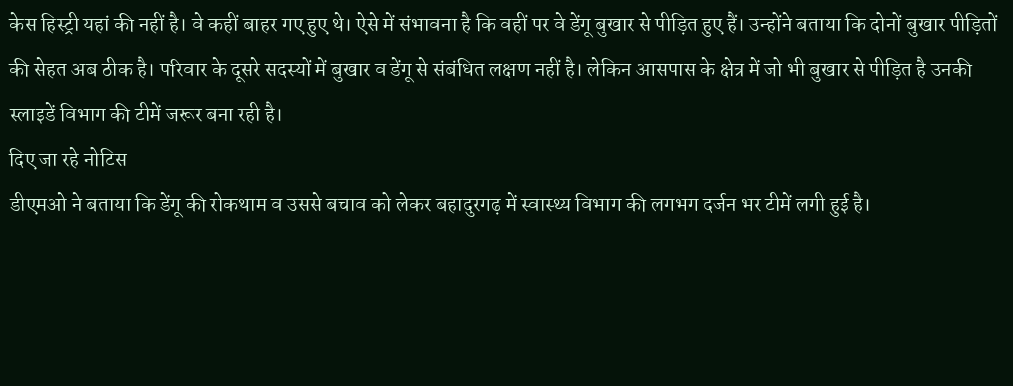केस हिस्ट्री यहां की नहीं है। वे कहीं बाहर गए हुए थे। ऐसे में संभावना है कि वहीं पर वे डेंगू बुखार से पीड़ित हुए हैं। उन्होंने बताया कि दोनों बुखार पीड़ितों की सेहत अब ठीक है। परिवार के दूसरे सदस्यों में बुखार व डेंगू से संबंधित लक्षण नहीं है। लेकिन आसपास के क्षेत्र में जो भी बुखार से पीड़ित है उनकी स्लाइडें विभाग की टीमें जरूर बना रही है।
दिए जा रहे नोटिस
डीएमओ ने बताया कि डेंगू की रोकथाम व उससे बचाव को लेकर बहादुरगढ़ में स्वास्थ्य विभाग की लगभग दर्जन भर टीमें लगी हुई है।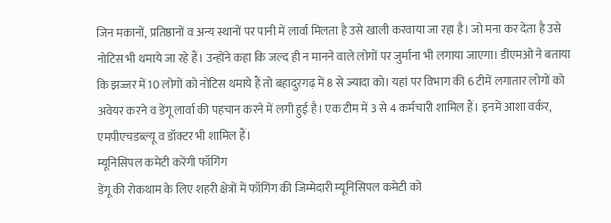जिन मकानों, प्रतिष्ठानों व अन्य स्थानों पर पानी में लार्वा मिलता है उसे खाली करवाया जा रहा है। जो मना कर देता है उसे नोटिस भी थमाये जा रहे हैं। उन्होंने कहा कि जल्द ही न मानने वाले लोगों पर जुर्माना भी लगाया जाएगा। डीएमओ ने बताया कि झज्जर में 10 लोगों को नोटिस थमाये हैं तो बहादुरगढ़ में 8 से ज्यादा को। यहां पर विभाग की 6 टीमें लगातार लोगों को अवेयर करने व डेंगू लार्वा की पहचान करने में लगी हुई है। एक टीम में 3 से 4 कर्मचारी शामिल हैं। इनमें आशा वर्कर, एमपीएचडब्ल्यू व डॉक्टर भी शामिल हैं।
म्यूनिसिपल कमेटी करेंगी फॉगिंग
डेंगू की रोकथाम के लिए शहरी क्षेत्रों में फॉगिंग की जिम्मेदारी म्यूनिसिपल कमेटी को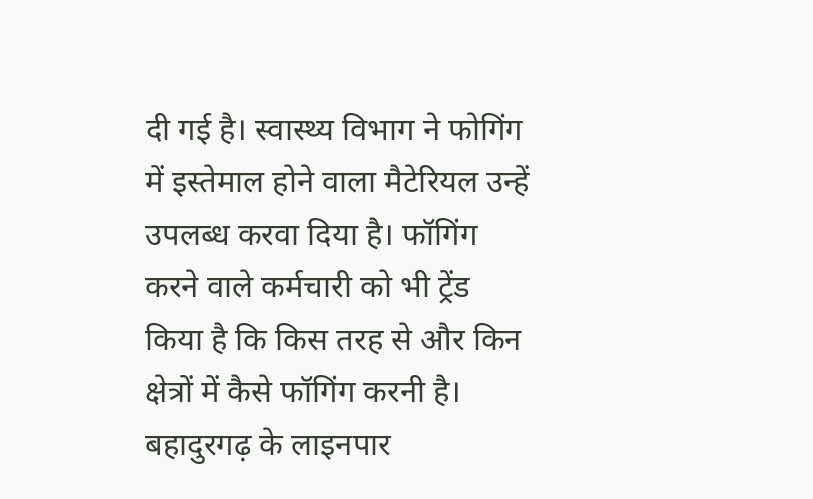दी गई है। स्वास्थ्य विभाग ने फोगिंग में इस्तेमाल होने वाला मैटेरियल उन्हें उपलब्ध करवा दिया है। फॉगिंग करने वाले कर्मचारी को भी ट्रेंड किया है कि किस तरह से और किन क्षेत्रों में कैसे फॉगिंग करनी है। बहादुरगढ़ के लाइनपार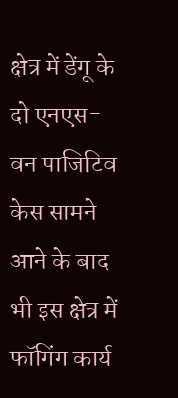क्षेत्र में डेंगू के दो एनएस-वन पाजिटिव केस सामने आने के बाद भी इस क्षेत्र में फॉगिंग कार्य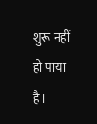शुरू नहीं हो पाया है।